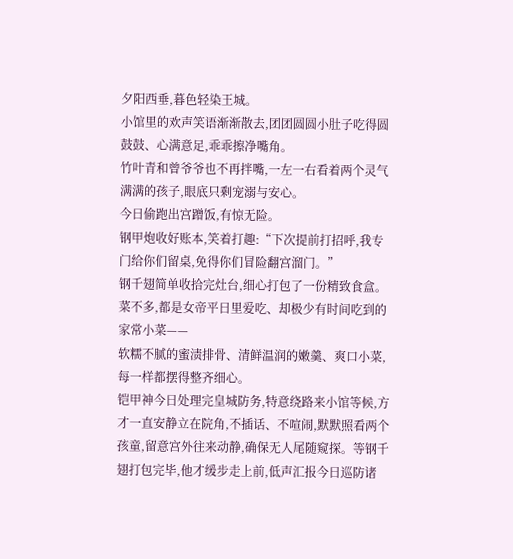夕阳西垂,暮色轻染王城。
小馆里的欢声笑语渐渐散去,团团圆圆小肚子吃得圆鼓鼓、心满意足,乖乖擦净嘴角。
竹叶青和曾爷爷也不再拌嘴,一左一右看着两个灵气满满的孩子,眼底只剩宠溺与安心。
今日偷跑出宫蹭饭,有惊无险。
钢甲炮收好账本,笑着打趣:“下次提前打招呼,我专门给你们留桌,免得你们冒险翻宫溜门。”
钢千翅简单收拾完灶台,细心打包了一份精致食盒。
菜不多,都是女帝平日里爱吃、却极少有时间吃到的家常小菜——
软糯不腻的蜜渍排骨、清鲜温润的嫩羹、爽口小菜,每一样都摆得整齐细心。
铠甲神今日处理完皇城防务,特意绕路来小馆等候,方才一直安静立在院角,不插话、不喧闹,默默照看两个孩童,留意宫外往来动静,确保无人尾随窥探。等钢千翅打包完毕,他才缓步走上前,低声汇报今日巡防诸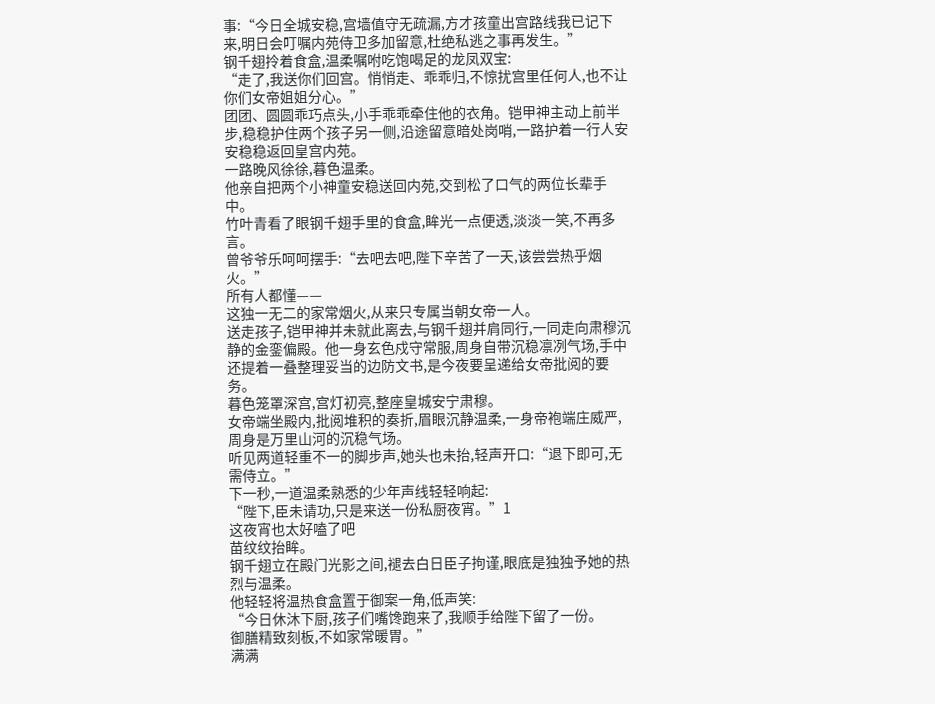事:“今日全城安稳,宫墙值守无疏漏,方才孩童出宫路线我已记下来,明日会叮嘱内苑侍卫多加留意,杜绝私逃之事再发生。”
钢千翅拎着食盒,温柔嘱咐吃饱喝足的龙凤双宝:
“走了,我送你们回宫。悄悄走、乖乖归,不惊扰宫里任何人,也不让你们女帝姐姐分心。”
团团、圆圆乖巧点头,小手乖乖牵住他的衣角。铠甲神主动上前半步,稳稳护住两个孩子另一侧,沿途留意暗处岗哨,一路护着一行人安安稳稳返回皇宫内苑。
一路晚风徐徐,暮色温柔。
他亲自把两个小神童安稳送回内苑,交到松了口气的两位长辈手中。
竹叶青看了眼钢千翅手里的食盒,眸光一点便透,淡淡一笑,不再多言。
曾爷爷乐呵呵摆手:“去吧去吧,陛下辛苦了一天,该尝尝热乎烟火。”
所有人都懂——
这独一无二的家常烟火,从来只专属当朝女帝一人。
送走孩子,铠甲神并未就此离去,与钢千翅并肩同行,一同走向肃穆沉静的金銮偏殿。他一身玄色戍守常服,周身自带沉稳凛冽气场,手中还提着一叠整理妥当的边防文书,是今夜要呈递给女帝批阅的要务。
暮色笼罩深宫,宫灯初亮,整座皇城安宁肃穆。
女帝端坐殿内,批阅堆积的奏折,眉眼沉静温柔,一身帝袍端庄威严,周身是万里山河的沉稳气场。
听见两道轻重不一的脚步声,她头也未抬,轻声开口:“退下即可,无需侍立。”
下一秒,一道温柔熟悉的少年声线轻轻响起:
“陛下,臣未请功,只是来送一份私厨夜宵。”1
这夜宵也太好嗑了吧
苗纹纹抬眸。
钢千翅立在殿门光影之间,褪去白日臣子拘谨,眼底是独独予她的热烈与温柔。
他轻轻将温热食盒置于御案一角,低声笑:
“今日休沐下厨,孩子们嘴馋跑来了,我顺手给陛下留了一份。
御膳精致刻板,不如家常暖胃。”
满满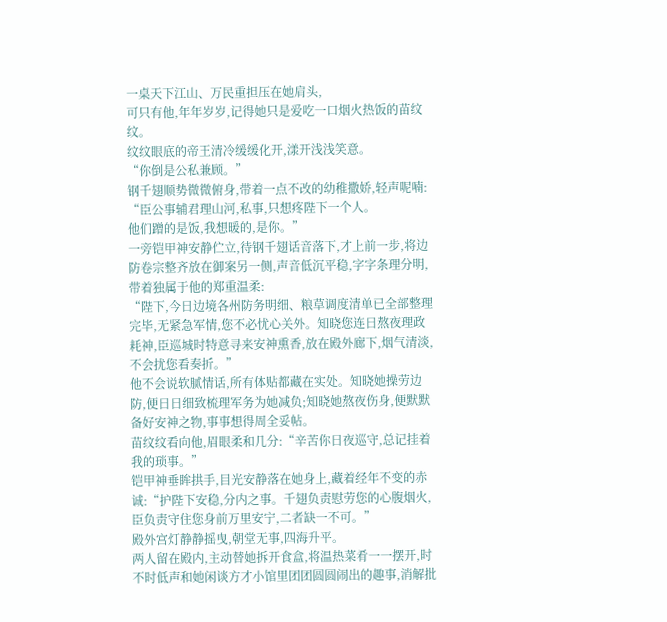一桌天下江山、万民重担压在她肩头,
可只有他,年年岁岁,记得她只是爱吃一口烟火热饭的苗纹纹。
纹纹眼底的帝王清冷缓缓化开,漾开浅浅笑意。
“你倒是公私兼顾。”
钢千翅顺势微微俯身,带着一点不改的幼稚撒娇,轻声呢喃:
“臣公事辅君理山河,私事,只想疼陛下一个人。
他们蹭的是饭,我想暖的,是你。”
一旁铠甲神安静伫立,待钢千翅话音落下,才上前一步,将边防卷宗整齐放在御案另一侧,声音低沉平稳,字字条理分明,带着独属于他的郑重温柔:
“陛下,今日边境各州防务明细、粮草调度清单已全部整理完毕,无紧急军情,您不必忧心关外。知晓您连日熬夜理政耗神,臣巡城时特意寻来安神熏香,放在殿外廊下,烟气清淡,不会扰您看奏折。”
他不会说软腻情话,所有体贴都藏在实处。知晓她操劳边防,便日日细致梳理军务为她减负;知晓她熬夜伤身,便默默备好安神之物,事事想得周全妥帖。
苗纹纹看向他,眉眼柔和几分:“辛苦你日夜巡守,总记挂着我的琐事。”
铠甲神垂眸拱手,目光安静落在她身上,藏着经年不变的赤诚:“护陛下安稳,分内之事。千翅负责慰劳您的心腹烟火,臣负责守住您身前万里安宁,二者缺一不可。”
殿外宫灯静静摇曳,朝堂无事,四海升平。
两人留在殿内,主动替她拆开食盒,将温热菜肴一一摆开,时不时低声和她闲谈方才小馆里团团圆圆闹出的趣事,消解批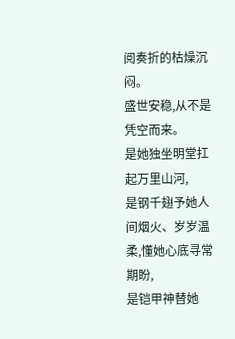阅奏折的枯燥沉闷。
盛世安稳,从不是凭空而来。
是她独坐明堂扛起万里山河,
是钢千翅予她人间烟火、岁岁温柔,懂她心底寻常期盼,
是铠甲神替她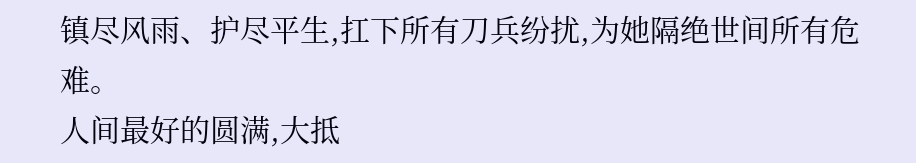镇尽风雨、护尽平生,扛下所有刀兵纷扰,为她隔绝世间所有危难。
人间最好的圆满,大抵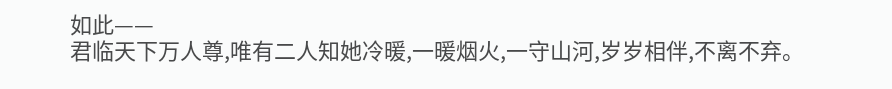如此——
君临天下万人尊,唯有二人知她冷暖,一暖烟火,一守山河,岁岁相伴,不离不弃。